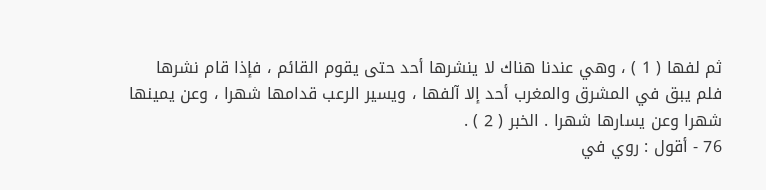ثم لفها ( 1 ) ، وهي عندنا هناك لا ينشرها أحد حتى يقوم القائم ، فإذا قام نشرها
فلم يبق في المشرق والمغرب أحد إلا آلفها ، ويسير الرعب قدامها شهرا ، وعن يمينها
شهرا وعن يسارها شهرا . الخبر ( 2 ) .
76 - أقول : روي في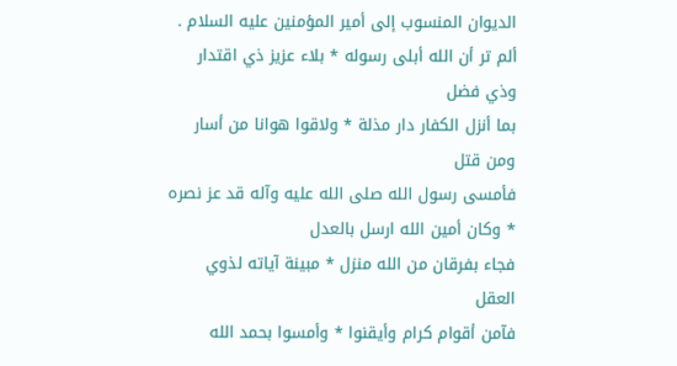الديوان المنسوب إلى أمير المؤمنين عليه السلام .
ألم تر أن الله أبلى رسوله * بلاء عزيز ذي اقتدار وذي فضل
بما أنزل الكفار دار مذلة * ولاقوا هوانا من أسار ومن قتل
فأمسى رسول الله صلى الله عليه وآله قد عز نصره * وكان أمين الله ارسل بالعدل
فجاء بفرقان من الله منزل * مبينة آياته لذوي العقل
فآمن أقوام كرام وأيقنوا * وأمسوا بحمد الله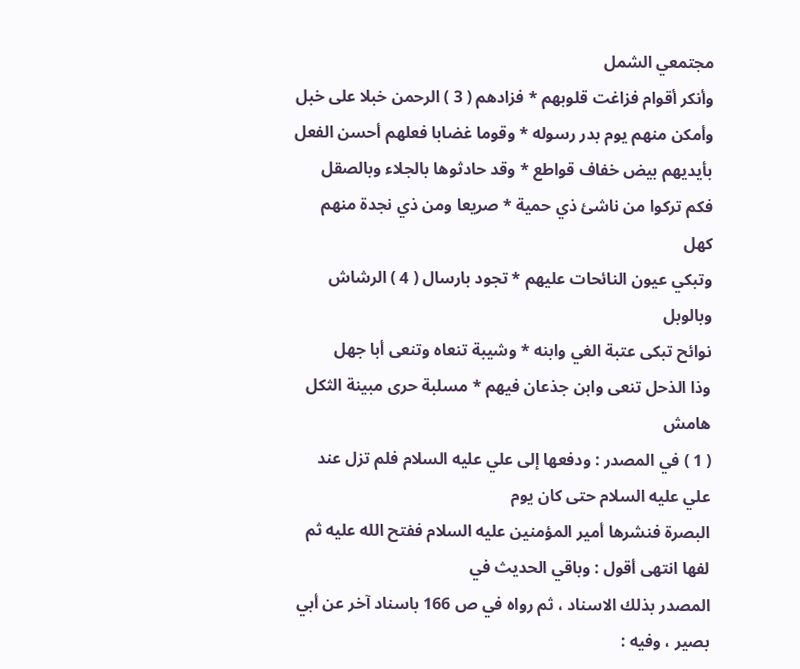مجتمعي الشمل
وأنكر أقوام فزاغت قلوبهم * فزادهم ( 3 ) الرحمن خبلا على خبل
وأمكن منهم يوم بدر رسوله * وقوما غضابا فعلهم أحسن الفعل
بأيديهم بيض خفاف قواطع * وقد حادثوها بالجلاء وبالصقل
فكم تركوا من ناشئ ذي حمية * صريعا ومن ذي نجدة منهم كهل
وتبكي عيون النائحات عليهم * تجود بارسال ( 4 ) الرشاش وبالوبل
نوائح تبكى عتبة الغي وابنه * وشيبة تنعاه وتنعى أبا جهل
وذا الذحل تنعى وابن جذعان فيهم * مسلبة حرى مبينة الثكل
هامش
( 1 ) في المصدر : ودفعها إلى علي عليه السلام فلم تزل عند علي عليه السلام حتى كان يوم
البصرة فنشرها أمير المؤمنين عليه السلام ففتح الله عليه ثم لفها انتهى أقول : وباقي الحديث في
المصدر بذلك الاسناد ، ثم رواه في ص 166 باسناد آخر عن أبي بصير ، وفيه :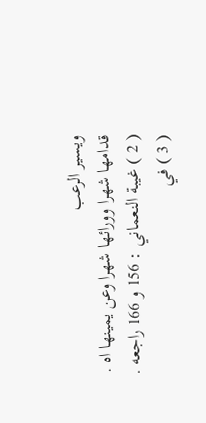ويسير الرعب
قدامها شهرا وورائها شهرا وعن يمينها اه .
( 2 ) غيبة النعماني : 156 و 166 راجعه .
( 3 ) في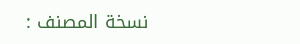نسخة المصنف :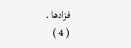فزادها .
( 4 )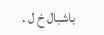باشبال خ ل .